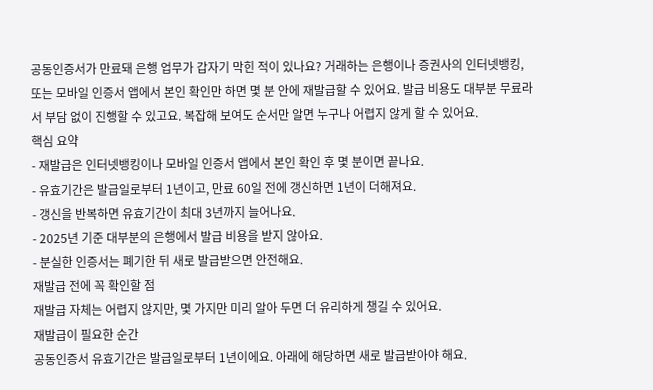공동인증서가 만료돼 은행 업무가 갑자기 막힌 적이 있나요? 거래하는 은행이나 증권사의 인터넷뱅킹, 또는 모바일 인증서 앱에서 본인 확인만 하면 몇 분 안에 재발급할 수 있어요. 발급 비용도 대부분 무료라서 부담 없이 진행할 수 있고요. 복잡해 보여도 순서만 알면 누구나 어렵지 않게 할 수 있어요.
핵심 요약
- 재발급은 인터넷뱅킹이나 모바일 인증서 앱에서 본인 확인 후 몇 분이면 끝나요.
- 유효기간은 발급일로부터 1년이고, 만료 60일 전에 갱신하면 1년이 더해져요.
- 갱신을 반복하면 유효기간이 최대 3년까지 늘어나요.
- 2025년 기준 대부분의 은행에서 발급 비용을 받지 않아요.
- 분실한 인증서는 폐기한 뒤 새로 발급받으면 안전해요.
재발급 전에 꼭 확인할 점
재발급 자체는 어렵지 않지만, 몇 가지만 미리 알아 두면 더 유리하게 챙길 수 있어요.
재발급이 필요한 순간
공동인증서 유효기간은 발급일로부터 1년이에요. 아래에 해당하면 새로 발급받아야 해요.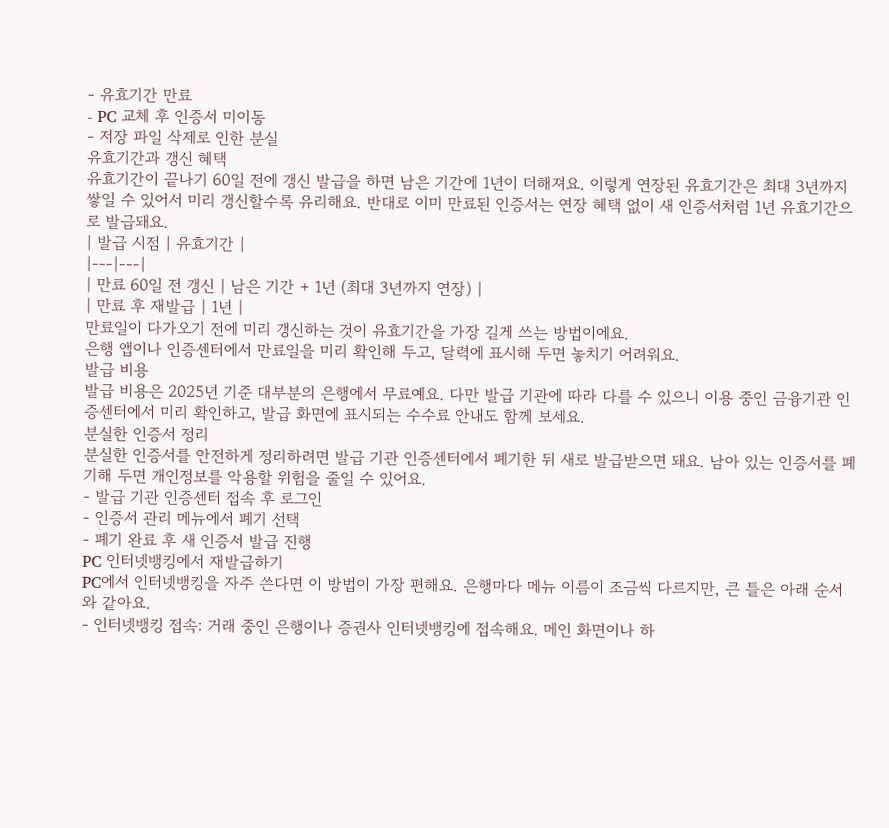- 유효기간 만료
- PC 교체 후 인증서 미이동
- 저장 파일 삭제로 인한 분실
유효기간과 갱신 혜택
유효기간이 끝나기 60일 전에 갱신 발급을 하면 남은 기간에 1년이 더해져요. 이렇게 연장된 유효기간은 최대 3년까지 쌓일 수 있어서 미리 갱신할수록 유리해요. 반대로 이미 만료된 인증서는 연장 혜택 없이 새 인증서처럼 1년 유효기간으로 발급돼요.
| 발급 시점 | 유효기간 |
|---|---|
| 만료 60일 전 갱신 | 남은 기간 + 1년 (최대 3년까지 연장) |
| 만료 후 재발급 | 1년 |
만료일이 다가오기 전에 미리 갱신하는 것이 유효기간을 가장 길게 쓰는 방법이에요.
은행 앱이나 인증센터에서 만료일을 미리 확인해 두고, 달력에 표시해 두면 놓치기 어려워요.
발급 비용
발급 비용은 2025년 기준 대부분의 은행에서 무료예요. 다만 발급 기관에 따라 다를 수 있으니 이용 중인 금융기관 인증센터에서 미리 확인하고, 발급 화면에 표시되는 수수료 안내도 함께 보세요.
분실한 인증서 정리
분실한 인증서를 안전하게 정리하려면 발급 기관 인증센터에서 폐기한 뒤 새로 발급받으면 돼요. 남아 있는 인증서를 폐기해 두면 개인정보를 악용할 위험을 줄일 수 있어요.
- 발급 기관 인증센터 접속 후 로그인
- 인증서 관리 메뉴에서 폐기 선택
- 폐기 완료 후 새 인증서 발급 진행
PC 인터넷뱅킹에서 재발급하기
PC에서 인터넷뱅킹을 자주 쓴다면 이 방법이 가장 편해요. 은행마다 메뉴 이름이 조금씩 다르지만, 큰 틀은 아래 순서와 같아요.
- 인터넷뱅킹 접속: 거래 중인 은행이나 증권사 인터넷뱅킹에 접속해요. 메인 화면이나 하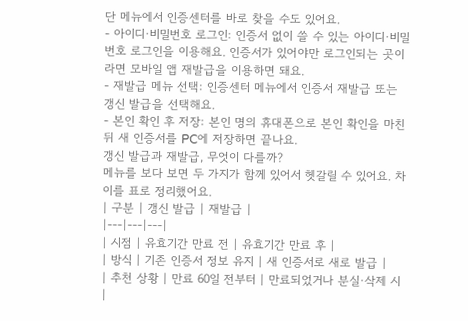단 메뉴에서 인증센터를 바로 찾을 수도 있어요.
- 아이디·비밀번호 로그인: 인증서 없이 쓸 수 있는 아이디·비밀번호 로그인을 이용해요. 인증서가 있어야만 로그인되는 곳이라면 모바일 앱 재발급을 이용하면 돼요.
- 재발급 메뉴 선택: 인증센터 메뉴에서 인증서 재발급 또는 갱신 발급을 선택해요.
- 본인 확인 후 저장: 본인 명의 휴대폰으로 본인 확인을 마친 뒤 새 인증서를 PC에 저장하면 끝나요.
갱신 발급과 재발급, 무엇이 다를까?
메뉴를 보다 보면 두 가지가 함께 있어서 헷갈릴 수 있어요. 차이를 표로 정리했어요.
| 구분 | 갱신 발급 | 재발급 |
|---|---|---|
| 시점 | 유효기간 만료 전 | 유효기간 만료 후 |
| 방식 | 기존 인증서 정보 유지 | 새 인증서로 새로 발급 |
| 추천 상황 | 만료 60일 전부터 | 만료되었거나 분실·삭제 시 |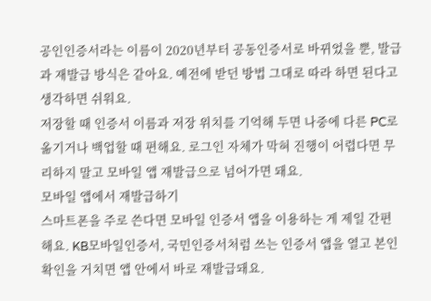공인인증서라는 이름이 2020년부터 공동인증서로 바뀌었을 뿐, 발급과 재발급 방식은 같아요. 예전에 받던 방법 그대로 따라 하면 된다고 생각하면 쉬워요.
저장할 때 인증서 이름과 저장 위치를 기억해 두면 나중에 다른 PC로 옮기거나 백업할 때 편해요. 로그인 자체가 막혀 진행이 어렵다면 무리하지 말고 모바일 앱 재발급으로 넘어가면 돼요.
모바일 앱에서 재발급하기
스마트폰을 주로 쓴다면 모바일 인증서 앱을 이용하는 게 제일 간편해요. KB모바일인증서, 국민인증서처럼 쓰는 인증서 앱을 열고 본인 확인을 거치면 앱 안에서 바로 재발급돼요.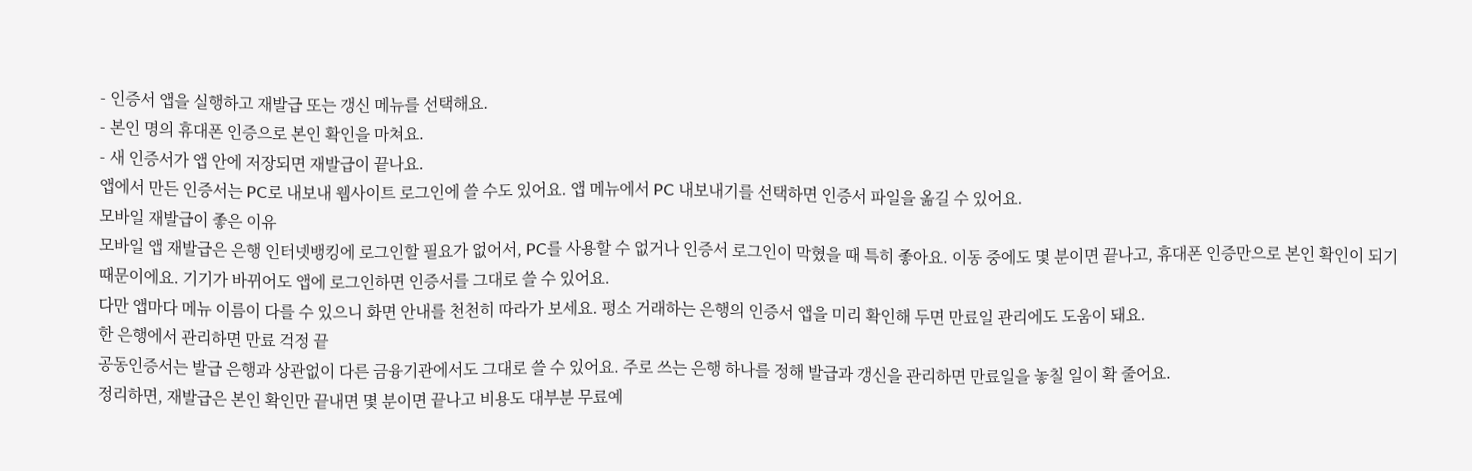- 인증서 앱을 실행하고 재발급 또는 갱신 메뉴를 선택해요.
- 본인 명의 휴대폰 인증으로 본인 확인을 마쳐요.
- 새 인증서가 앱 안에 저장되면 재발급이 끝나요.
앱에서 만든 인증서는 PC로 내보내 웹사이트 로그인에 쓸 수도 있어요. 앱 메뉴에서 PC 내보내기를 선택하면 인증서 파일을 옮길 수 있어요.
모바일 재발급이 좋은 이유
모바일 앱 재발급은 은행 인터넷뱅킹에 로그인할 필요가 없어서, PC를 사용할 수 없거나 인증서 로그인이 막혔을 때 특히 좋아요. 이동 중에도 몇 분이면 끝나고, 휴대폰 인증만으로 본인 확인이 되기 때문이에요. 기기가 바뀌어도 앱에 로그인하면 인증서를 그대로 쓸 수 있어요.
다만 앱마다 메뉴 이름이 다를 수 있으니 화면 안내를 천천히 따라가 보세요. 평소 거래하는 은행의 인증서 앱을 미리 확인해 두면 만료일 관리에도 도움이 돼요.
한 은행에서 관리하면 만료 걱정 끝
공동인증서는 발급 은행과 상관없이 다른 금융기관에서도 그대로 쓸 수 있어요. 주로 쓰는 은행 하나를 정해 발급과 갱신을 관리하면 만료일을 놓칠 일이 확 줄어요.
정리하면, 재발급은 본인 확인만 끝내면 몇 분이면 끝나고 비용도 대부분 무료예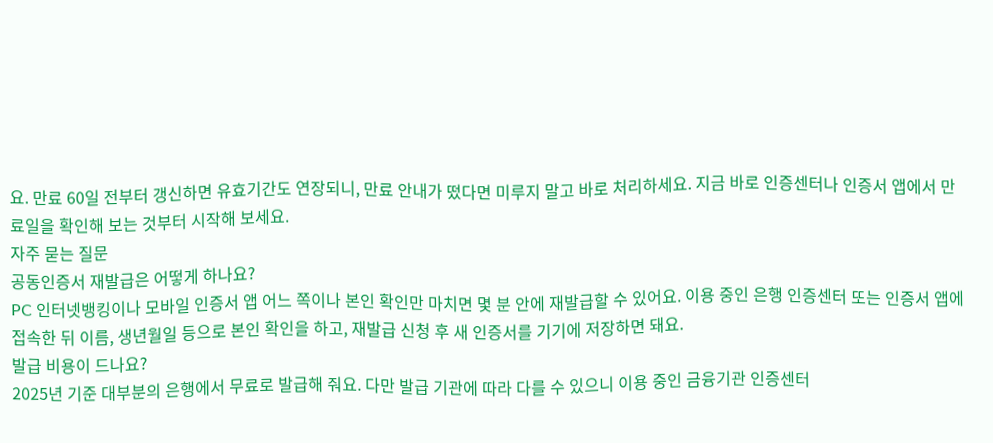요. 만료 60일 전부터 갱신하면 유효기간도 연장되니, 만료 안내가 떴다면 미루지 말고 바로 처리하세요. 지금 바로 인증센터나 인증서 앱에서 만료일을 확인해 보는 것부터 시작해 보세요.
자주 묻는 질문
공동인증서 재발급은 어떻게 하나요?
PC 인터넷뱅킹이나 모바일 인증서 앱 어느 쪽이나 본인 확인만 마치면 몇 분 안에 재발급할 수 있어요. 이용 중인 은행 인증센터 또는 인증서 앱에 접속한 뒤 이름, 생년월일 등으로 본인 확인을 하고, 재발급 신청 후 새 인증서를 기기에 저장하면 돼요.
발급 비용이 드나요?
2025년 기준 대부분의 은행에서 무료로 발급해 줘요. 다만 발급 기관에 따라 다를 수 있으니 이용 중인 금융기관 인증센터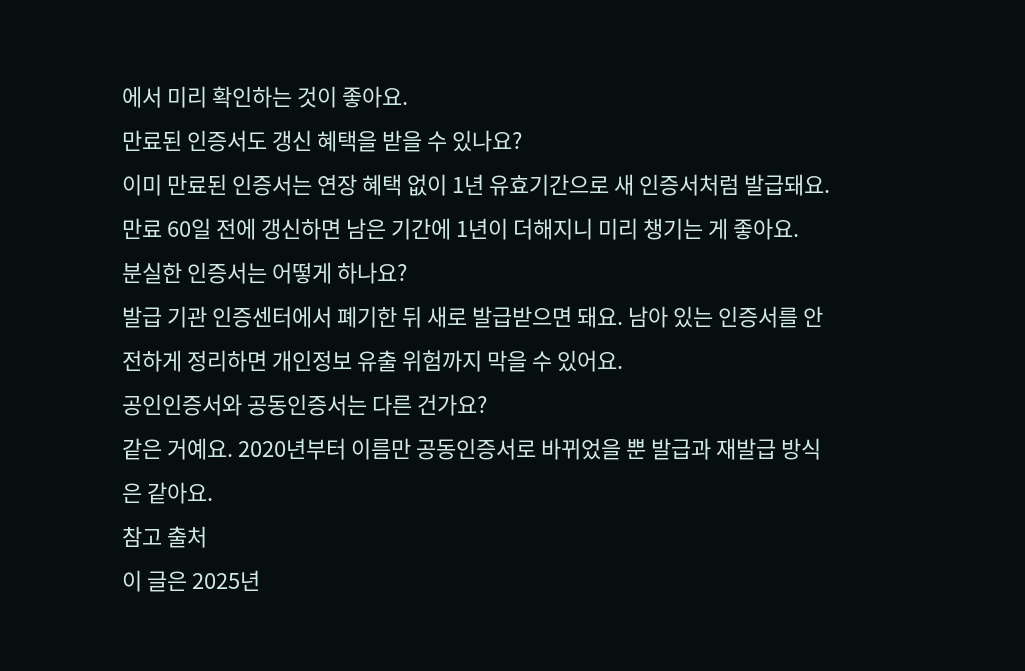에서 미리 확인하는 것이 좋아요.
만료된 인증서도 갱신 혜택을 받을 수 있나요?
이미 만료된 인증서는 연장 혜택 없이 1년 유효기간으로 새 인증서처럼 발급돼요. 만료 60일 전에 갱신하면 남은 기간에 1년이 더해지니 미리 챙기는 게 좋아요.
분실한 인증서는 어떻게 하나요?
발급 기관 인증센터에서 폐기한 뒤 새로 발급받으면 돼요. 남아 있는 인증서를 안전하게 정리하면 개인정보 유출 위험까지 막을 수 있어요.
공인인증서와 공동인증서는 다른 건가요?
같은 거예요. 2020년부터 이름만 공동인증서로 바뀌었을 뿐 발급과 재발급 방식은 같아요.
참고 출처
이 글은 2025년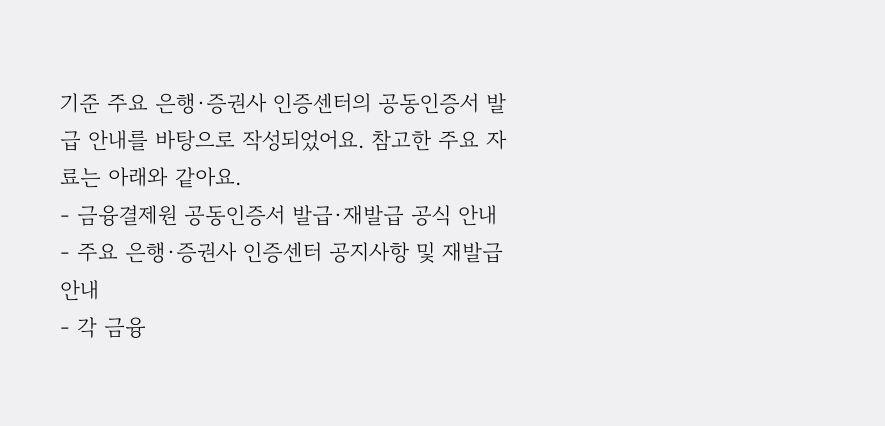기준 주요 은행·증권사 인증센터의 공동인증서 발급 안내를 바탕으로 작성되었어요. 참고한 주요 자료는 아래와 같아요.
- 금융결제원 공동인증서 발급·재발급 공식 안내
- 주요 은행·증권사 인증센터 공지사항 및 재발급 안내
- 각 금융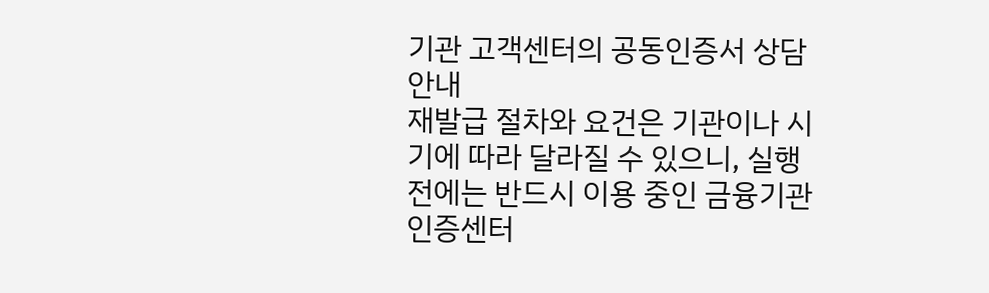기관 고객센터의 공동인증서 상담 안내
재발급 절차와 요건은 기관이나 시기에 따라 달라질 수 있으니, 실행 전에는 반드시 이용 중인 금융기관 인증센터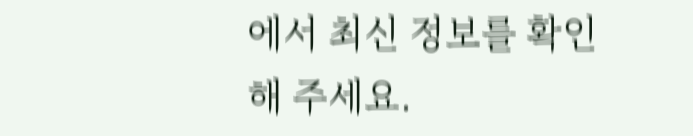에서 최신 정보를 확인해 주세요.